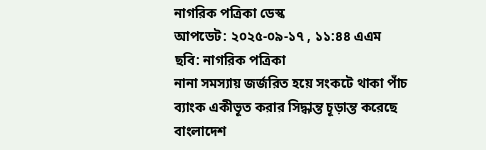নাগরিক পত্রিকা ডেস্ক
আপডেট: ২০২৫-০৯-১৭ , ১১:৪৪ এএম
ছবি: নাগরিক পত্রিকা
নানা সমস্যায় জর্জরিত হয়ে সংকটে থাকা পাঁচ ব্যাংক একীভূত করার সিদ্ধান্ত চূড়ান্ত করেছে বাংলাদেশ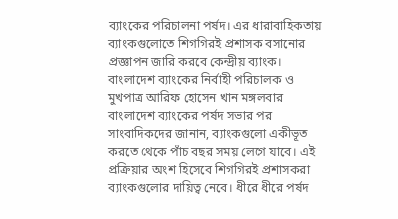ব্যাংকের পরিচালনা পর্ষদ। এর ধারাবাহিকতায় ব্যাংকগুলোতে শিগগিরই প্রশাসক বসানোর প্রজ্ঞাপন জারি করবে কেন্দ্রীয় ব্যাংক।
বাংলাদেশ ব্যাংকের নির্বাহী পরিচালক ও মুখপাত্র আরিফ হোসেন খান মঙ্গলবার বাংলাদেশ ব্যাংকের পর্ষদ সভার পর সাংবাদিকদের জানান, ব্যাংকগুলো একীভূত করতে থেকে পাঁচ বছর সময় লেগে যাবে। এই প্রক্রিয়ার অংশ হিসেবে শিগগিরই প্রশাসকরা ব্যাংকগুলোর দায়িত্ব নেবে। ধীরে ধীরে পর্ষদ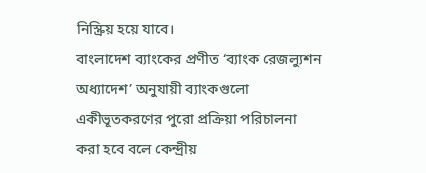নিস্ক্রিয় হয়ে যাবে।
বাংলাদেশ ব্যাংকের প্রণীত ‘ব্যাংক রেজল্যুশন অধ্যাদেশ’ অনুযায়ী ব্যাংকগুলো একীভূতকরণের পুরো প্রক্রিয়া পরিচালনা করা হবে বলে কেন্দ্রীয়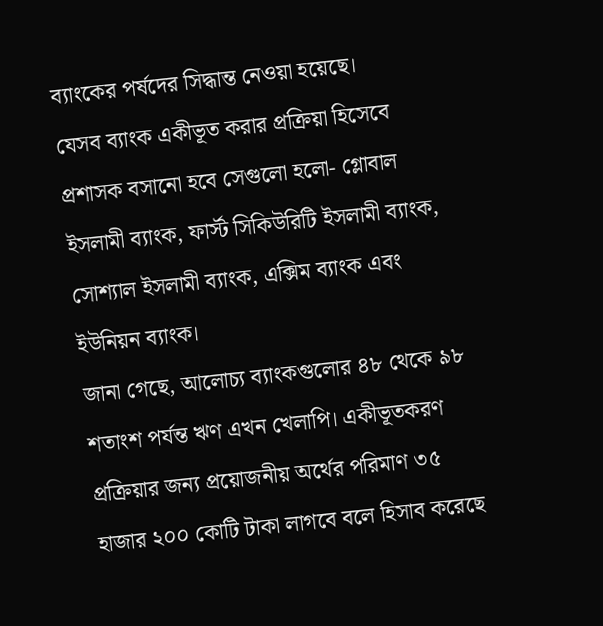ব্যাংকের পর্ষদের সিদ্ধান্ত নেওয়া হয়েছে।
যেসব ব্যাংক একীভূত করার প্রক্রিয়া হিসেবে প্রশাসক বসানো হবে সেগুলো হলো- গ্লোবাল ইসলামী ব্যাংক, ফার্স্ট সিকিউরিটি ইসলামী ব্যাংক, সোশ্যাল ইসলামী ব্যাংক, এক্সিম ব্যাংক এবং ইউনিয়ন ব্যাংক।
জানা গেছে, আলোচ্য ব্যাংকগুলোর ৪৮ থেকে ৯৮ শতাংশ পর্যন্ত ঋণ এখন খেলাপি। একীভূতকরণ প্রক্রিয়ার জন্য প্রয়োজনীয় অর্থের পরিমাণ ৩৫ হাজার ২০০ কোটি টাকা লাগবে বলে হিসাব করেছে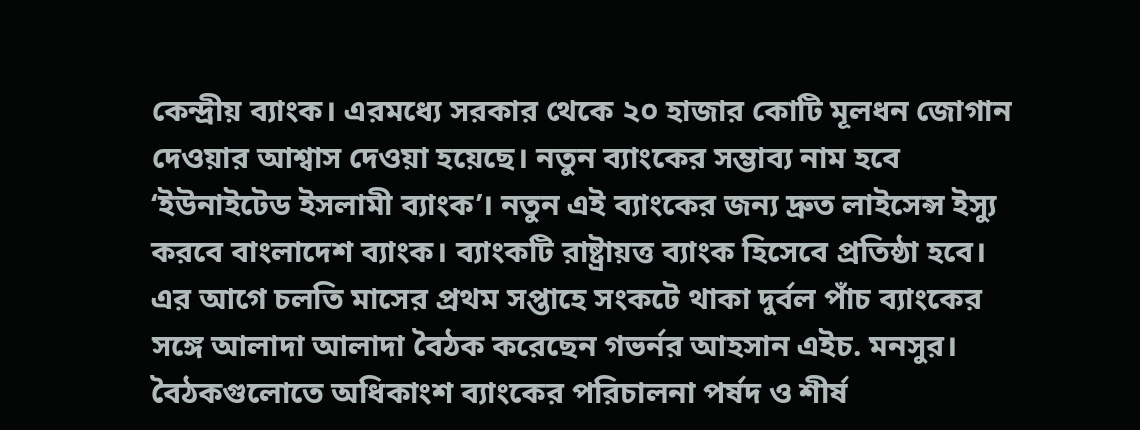কেন্দ্রীয় ব্যাংক। এরমধ্যে সরকার থেকে ২০ হাজার কোটি মূলধন জোগান দেওয়ার আশ্বাস দেওয়া হয়েছে। নতুন ব্যাংকের সম্ভাব্য নাম হবে ‘ইউনাইটেড ইসলামী ব্যাংক’। নতুন এই ব্যাংকের জন্য দ্রুত লাইসেন্স ইস্যু করবে বাংলাদেশ ব্যাংক। ব্যাংকটি রাষ্ট্রায়ত্ত ব্যাংক হিসেবে প্রতিষ্ঠা হবে।
এর আগে চলতি মাসের প্রথম সপ্তাহে সংকটে থাকা দুর্বল পাঁচ ব্যাংকের সঙ্গে আলাদা আলাদা বৈঠক করেছেন গভর্নর আহসান এইচ. মনসুর। বৈঠকগুলোতে অধিকাংশ ব্যাংকের পরিচালনা পর্ষদ ও শীর্ষ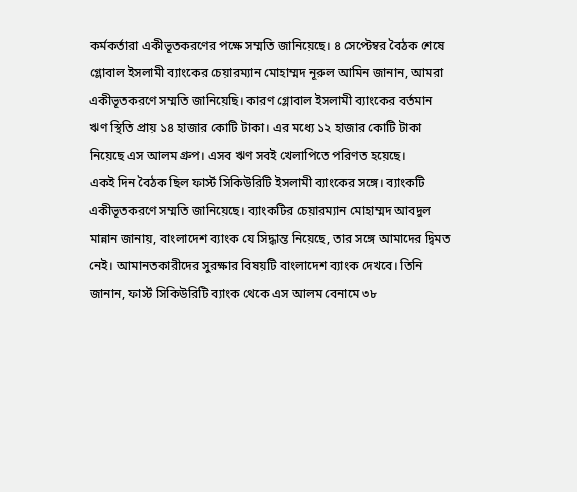কর্মকর্তারা একীভূতকরণের পক্ষে সম্মতি জানিয়েছে। ৪ সেপ্টেম্বর বৈঠক শেষে গ্লোবাল ইসলামী ব্যাংকের চেয়ারম্যান মোহাম্মদ নূরুল আমিন জানান, আমরা একীভূতকরণে সম্মতি জানিয়েছি। কারণ গ্লোবাল ইসলামী ব্যাংকের বর্তমান ঋণ স্থিতি প্রায় ১৪ হাজার কোটি টাকা। এর মধ্যে ১২ হাজার কোটি টাকা নিয়েছে এস আলম গ্রুপ। এসব ঋণ সবই খেলাপিতে পরিণত হয়েছে।
একই দিন বৈঠক ছিল ফার্স্ট সিকিউরিটি ইসলামী ব্যাংকের সঙ্গে। ব্যাংকটি একীভূতকরণে সম্মতি জানিয়েছে। ব্যাংকটির চেয়ারম্যান মোহাম্মদ আবদুল মান্নান জানায়, বাংলাদেশ ব্যাংক যে সিদ্ধান্ত নিয়েছে, তার সঙ্গে আমাদের দ্বিমত নেই। আমানতকারীদের সুরক্ষার বিষয়টি বাংলাদেশ ব্যাংক দেখবে। তিনি জানান, ফার্স্ট সিকিউরিটি ব্যাংক থেকে এস আলম বেনামে ৩৮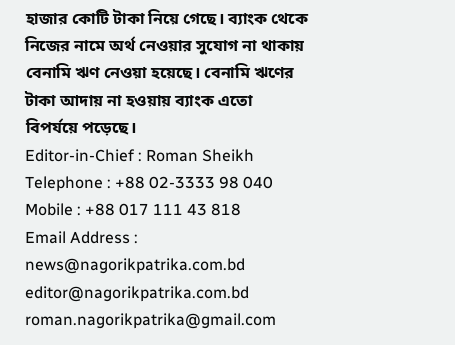হাজার কোটি টাকা নিয়ে গেছে। ব্যাংক থেকে নিজের নামে অর্থ নেওয়ার সুযোগ না থাকায় বেনামি ঋণ নেওয়া হয়েছে। বেনামি ঋণের টাকা আদায় না হওয়ায় ব্যাংক এতো বিপর্যয়ে পড়েছে।
Editor-in-Chief : Roman Sheikh
Telephone : +88 02-3333 98 040
Mobile : +88 017 111 43 818
Email Address :
news@nagorikpatrika.com.bd
editor@nagorikpatrika.com.bd
roman.nagorikpatrika@gmail.com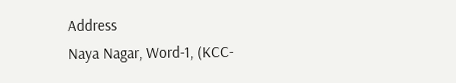Address
Naya Nagar, Word-1, (KCC-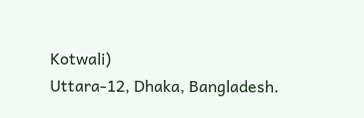Kotwali)
Uttara-12, Dhaka, Bangladesh.